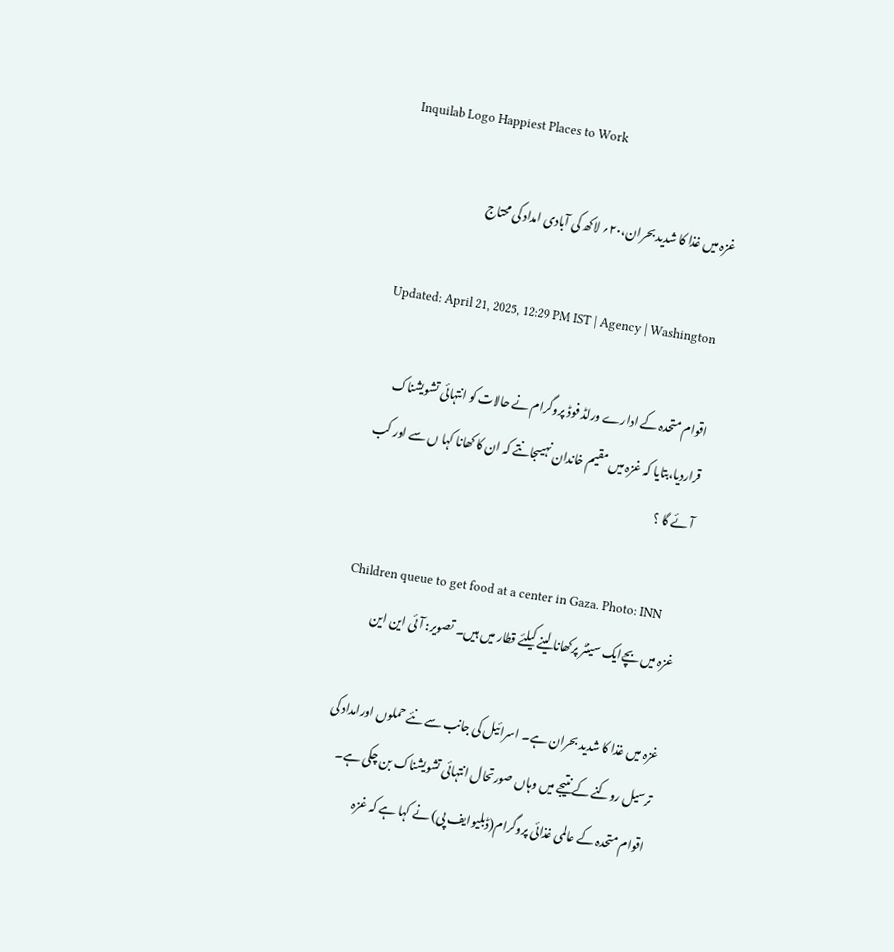Inquilab Logo Happiest Places to Work

غزہ میں غذا کا شدید بحران،۲۰؍ لاکھ کی آبادی امداد کی محتاج

Updated: April 21, 2025, 12:29 PM IST | Agency | Washington

اقوام متحدہ کے ادارے ورلڈ فوڈ پروگرام نے حالات کو انتہائی تشویشناک قراردیا،بتایا کہ غزہ میں مقیم خاندان نہیںجانتے کہ ان کا کھانا کہا ں سے اور کب آئے گا ؟

Children queue to get food at a center in Gaza. Photo: INN
غزہ میں بچےایک سینٹر پرکھانا لینے کیلئے قطار میں ہیں۔ تصویر: آئی این این

غزہ میں غذا کا شدید بحران ہے۔ اسرائیل کی جانب سے نئے حملوں اورامداد کی ترسیل روکنے کے نتیجے میں وہاں صورتحال انتہائی تشویشناک بن چکی ہے۔ اقوام متحدہ کے عالمی غذائی پروگرام(ڈبلیوایف پی) نے کہا ہے کہ غزہ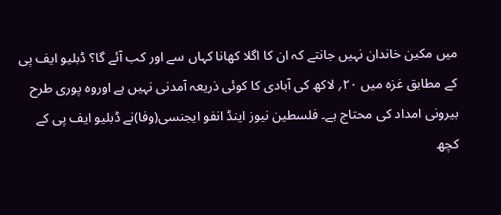میں مکین خاندان نہیں جانتے کہ ان کا اگلا کھانا کہاں سے اور کب آئے گا؟ ڈبلیو ایف پی کے مطابق غزہ میں ۲۰؍ لاکھ کی آبادی کا کوئی ذریعہ آمدنی نہیں ہے اوروہ پوری طرح بیرونی امداد کی محتاج ہے۔ فلسطین نیوز اینڈ انفو ایجنسی(وفا)نے ڈبلیو ایف پی کے کچھ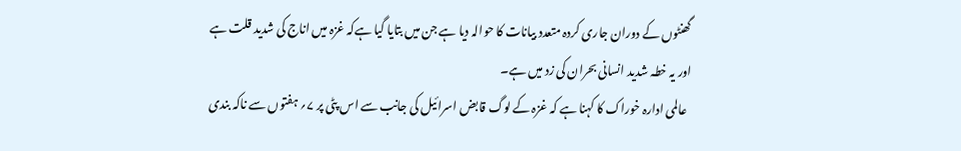گھنٹوں کے دوران جاری کردہ متعدد بیانات کا حوالہ دیا ہے جن میں بتایا گیا ہےکہ غزہ میں اناج کی شدید قلت ہے اور یہ خطہ شدید انسانی بحران کی زد میں ہے۔
  عالمی ادارہ خوراک کا کہنا ہے کہ غزہ کے لوگ قابض اسرائیل کی جانب سے اس پٹی پر ۷؍ ہفتوں سے ناکہ بندی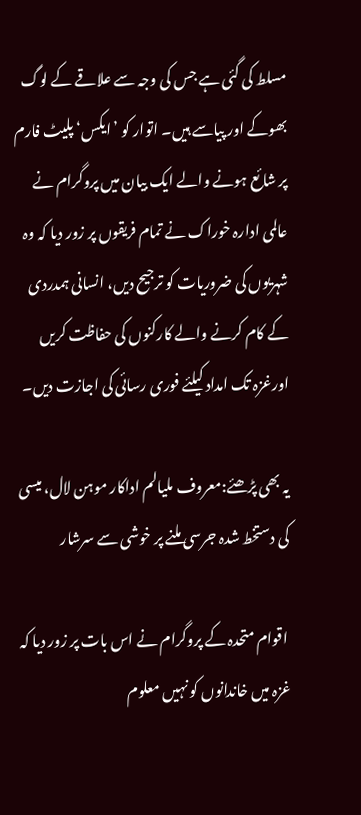مسلط کی گئی ہے جس کی وجہ سے علاقے کے لوگ بھوکے اور پیاسے ہیں۔ اتوار کو ’ایکس‘ پلیٹ فارم پر شائع ہونے والے ایک بیان میں پروگرام نے عالمی ادارہ خوراک نے تمام فریقوں پر زور دیا کہ وہ شہریوں کی ضروریات کو ترجیح دیں، انسانی ہمدردی کے کام کرنے والے کارکنوں کی حفاظت کریں اورغزہ تک امداد کیلئے فوری رسائی کی اجازت دیں۔

یہ بھی پڑھئے:معروف ملیالم اداکار موہن لال، میسی کی دستخط شدہ جرسی ملنے پر خوشی سے سرشار

 اقوام متحدہ کے پروگرام نے اس بات پر زور دیا کہ غزہ میں خاندانوں کو نہیں معلوم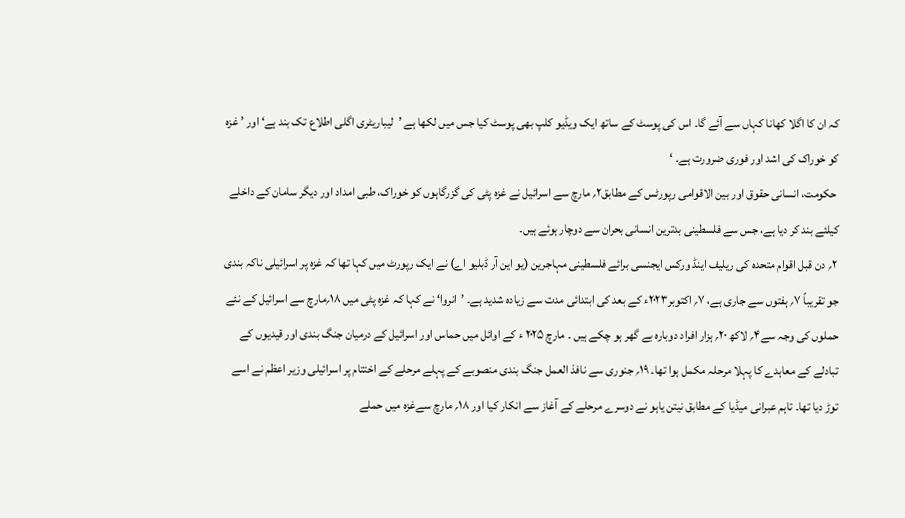کہ ان کا اگلا کھانا کہاں سے آئے گا۔ اس کی پوسٹ کے ساتھ ایک ویڈیو کلپ بھی پوسٹ کیا جس میں لکھا ہے ’لیباریٹری اگلی اطلاع تک بند ہے‘ اور ’ غزہ کو خوراک کی اشد اور فوری ضرورت ہے۔ ‘
 حکومت، انسانی حقوق اور بین الاقوامی رپورٹس کے مطابق۲؍ مارچ سے اسرائیل نے غزہ پٹی کی گزرگاہوں کو خوراک، طبی امداد اور دیگر سامان کے داخلے کیلئے بند کر دیا ہے، جس سے فلسطینی بدترین انسانی بحران سے دوچار ہوئے ہیں۔
 ۲؍ دن قبل اقوام متحدہ کی ریلیف اینڈ ورکس ایجنسی برائے فلسطینی مہاجرین (یو این آر ڈبلیو اے) نے ایک رپورٹ میں کہا تھا کہ غزہ پر اسرائیلی ناکہ بندی جو تقریباً ۷؍ ہفتوں سے جاری ہے، ۷؍ اکتوبر۲۰۲۳ء کے بعد کی ابتدائی مدت سے زیادہ شدید ہے۔ ’انروا‘ نے کہا کہ غزہ پٹی میں ۱۸؍مارچ سے اسرائیل کے نئے حملوں کی وجہ سے۴؍ لاکھ ۲۰؍ ہزار افراد دوبارہ بے گھر ہو چکے ہیں ۔ مارچ ۲۰۲۵ ء کے اوائل میں حماس اور اسرائیل کے درمیان جنگ بندی اور قیدیوں کے تبادلے کے معاہدے کا پہلا مرحلہ مکمل ہوا تھا۔ ۱۹؍ جنوری سے نافذ العمل جنگ بندی منصوبے کے پہلے مرحلے کے اختتام پر اسرائیلی وزیر اعظم نے اسے توڑ دیا تھا۔ تاہم عبرانی میڈیا کے مطابق نیتن یاہو نے دوسرے مرحلے کے آغاز سے انکار کیا اور ۱۸؍ مارچ سےغزہ میں حملے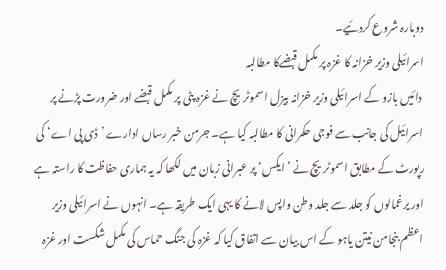دوبارہ شروع کردئیے۔
اسرائیلی وزیر خزانہ کا غزہ پر مکمل قبضےکا مطالبہ
 دائیں بازو کے اسرائیلی وزیر خزانہ بیزل اسموٹریچ نے غزہ پٹی پر مکمل قبضے اور ضرورت پڑنے پر اسرائیل کی جانب سے فوجی حکمرانی کا مطالبہ کیا ہے۔ جرمن خبر رساں ادارے ’ڈی پی اے‘ کی رپورٹ کے مطابق اسموٹریچ نے ’ایکس‘ پر عبرانی زبان میں لکھا کہ یہ ہماری حفاظت کا راستہ ہے اور یرغمالوں کو جلد سے جلد وطن واپس لانے کا یہی ایک طریقہ ہے۔ انہوں نے اسرائیلی وزیر اعظم بنجامن نیتن یاہو کے اس بیان سے اتفاق کیا کہ غزہ کی جنگ حماس کی مکمل شکست اور غزہ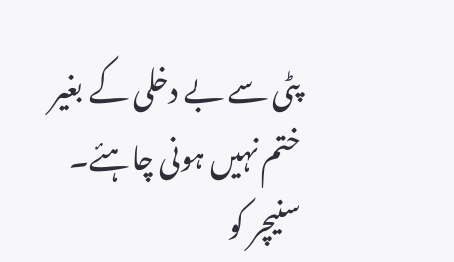پٹی سے بے دخلی کے بغیر ختم نہیں ہونی چاہئے۔ سنیچر کو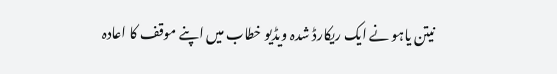نیتن یاہو نے ایک ریکارڈ شدہ ویڈیو خطاب میں اپنے موقف کا اعادہ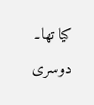کیا تھا۔ دوسری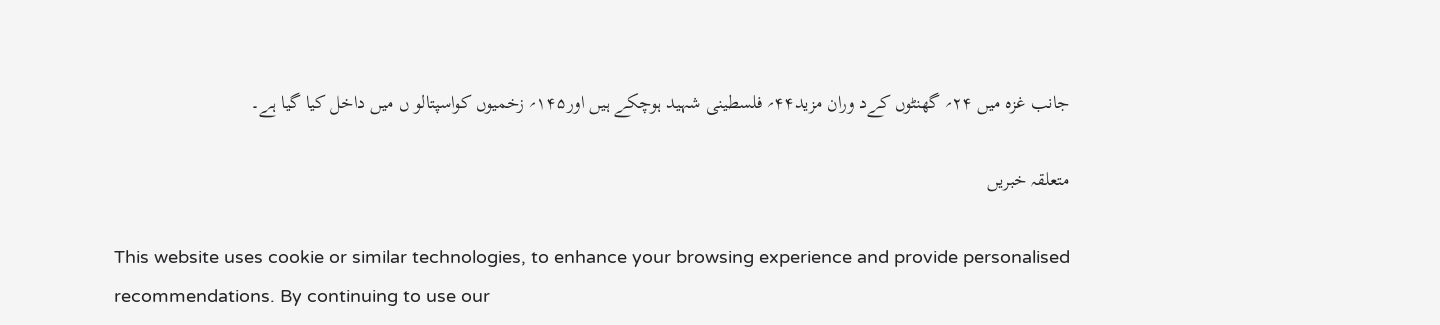جانب غزہ میں ۲۴؍ گھنٹوں کےد وران مزید۴۴؍ فلسطینی شہید ہوچکے ہیں اور۱۴۵؍ زخمیوں کواسپتالو ں میں داخل کیا گیا ہے۔

متعلقہ خبریں

This website uses cookie or similar technologies, to enhance your browsing experience and provide personalised recommendations. By continuing to use our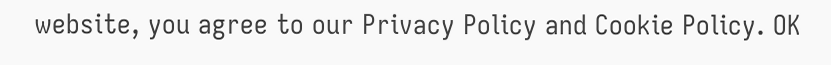website, you agree to our Privacy Policy and Cookie Policy. OK